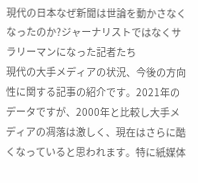現代の日本なぜ新聞は世論を動かさなくなったのか?ジャーナリストではなくサラリーマンになった記者たち
現代の大手メディアの状況、今後の方向性に関する記事の紹介です。2021年のデータですが、2000年と比較し大手メディアの凋落は激しく、現在はさらに酷くなっていると思われます。特に紙媒体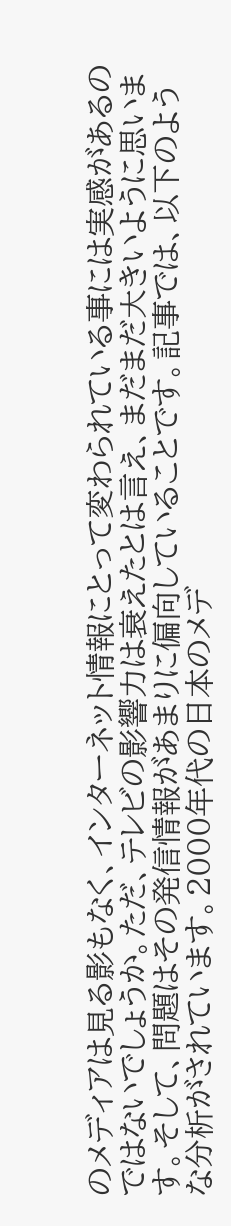のメディアは見る影もなく、インターネット情報にとって変わられている事には実感があるのではないでしょうか。ただ、テレビの影響力は衰えたとは言え、まだまだ大きいように思います。そして、問題はその発信情報があまりに偏向していることです。記事では、以下のような分析がされています。2000年代の日本のメデ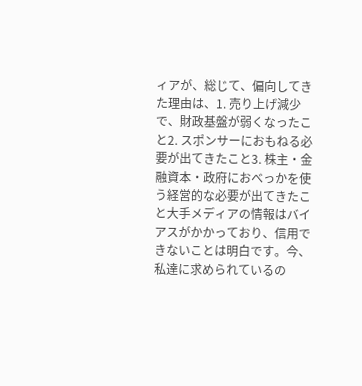ィアが、総じて、偏向してきた理由は、1. 売り上げ減少で、財政基盤が弱くなったこと2. スポンサーにおもねる必要が出てきたこと3. 株主・金融資本・政府におべっかを使う経営的な必要が出てきたこと大手メディアの情報はバイアスがかかっており、信用できないことは明白です。今、私達に求められているの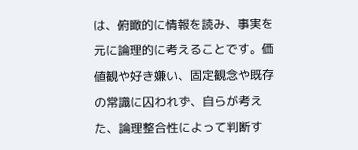は、俯瞰的に情報を読み、事実を元に論理的に考えることです。価値観や好き嫌い、固定観念や既存の常識に囚われず、自らが考えた、論理整合性によって判断す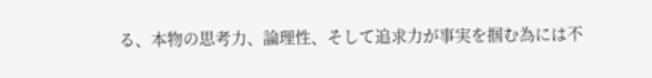る、本物の思考力、論理性、そして追求力が事実を掴む為には不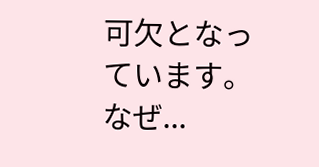可欠となっています。なぜ...